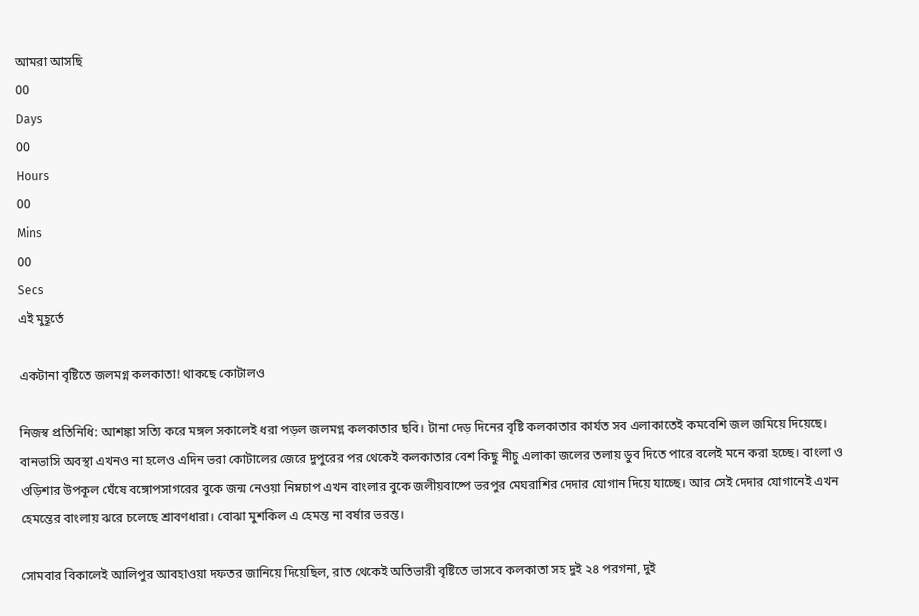আমরা আসছি
00
Days
00
Hours
00
Mins
00
Secs
এই মুহূর্তে

একটানা বৃষ্টিতে জলমগ্ন কলকাতা! থাকছে কোটালও

নিজস্ব প্রতিনিধি: আশঙ্কা সত্যি করে মঙ্গল সকালেই ধরা পড়ল জলমগ্ন কলকাতার ছবি। টানা দেড় দিনের বৃষ্টি কলকাতার কার্যত সব এলাকাতেই কমবেশি জল জমিয়ে দিয়েছে। বানভাসি অবস্থা এখনও না হলেও এদিন ভরা কোটালের জেরে দুপুরের পর থেকেই কলকাতার বেশ কিছু নীচু এলাকা জলের তলায় ডুব দিতে পারে বলেই মনে করা হচ্ছে। বাংলা ও ওড়িশার উপকূল ঘেঁষে বঙ্গোপসাগরের বুকে জন্ম নেওয়া নিম্নচাপ এখন বাংলার বুকে জলীয়বাষ্পে ভরপুর মেঘরাশির দেদার যোগান দিয়ে যাচ্ছে। আর সেই দেদার যোগানেই এখন হেমন্তের বাংলায় ঝরে চলেছে শ্রাবণধারা। বোঝা মুশকিল এ হেমন্ত না বর্ষার ভরন্ত।

সোমবার বিকালেই আলিপুর আবহাওয়া দফতর জানিয়ে দিয়েছিল, রাত থেকেই অতিভারী বৃষ্টিতে ভাসবে কলকাতা সহ দুই ২৪ পরগনা, দুই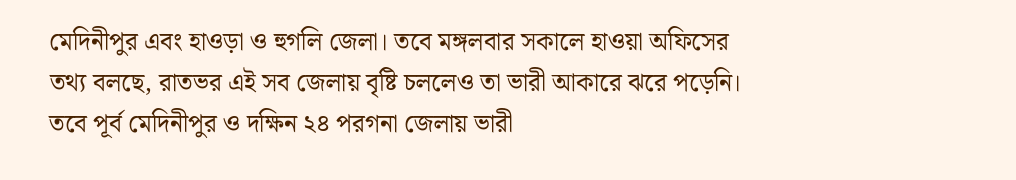মেদিনীপুর এবং হাওড়া ও হুগলি জেলা। তবে মঙ্গলবার সকালে হাওয়া অফিসের তথ্য বলছে, রাতভর এই সব জেলায় বৃষ্টি চললেও তা ভারী আকারে ঝরে পড়েনি। তবে পূর্ব মেদিনীপুর ও দক্ষিন ২৪ পরগনা জেলায় ভারী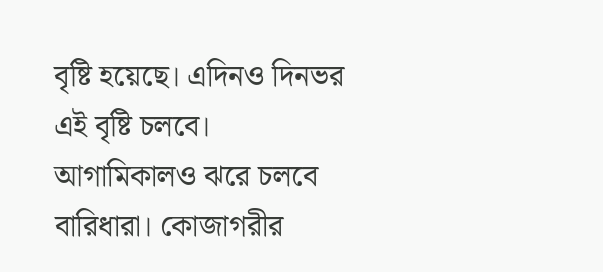বৃষ্টি হয়েছে। এদিনও দিনভর এই বৃষ্টি চলবে। আগামিকালও ঝরে চলবে বারিধারা। কোজাগরীর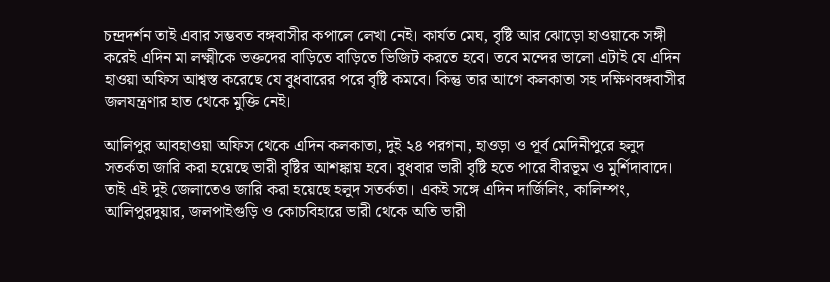চন্দ্রদর্শন তাই এবার সম্ভবত বঙ্গবাসীর কপালে লেখা নেই। কার্যত মেঘ, বৃষ্টি আর ঝোড়ো হাওয়াকে সঙ্গী করেই এদিন মা লক্ষ্মীকে ভক্তদের বাড়িতে বাড়িতে ভিজিট করতে হবে। তবে মন্দের ভালো এটাই যে এদিন হাওয়া অফিস আশ্বস্ত করেছে যে বুধবারের পরে বৃষ্টি কমবে। কিন্তু তার আগে কলকাতা সহ দক্ষিণবঙ্গবাসীর জলযন্ত্রণার হাত থেকে মুক্তি নেই।

আলিপুর আবহাওয়া অফিস থেকে এদিন কলকাতা, দুই ২৪ পরগনা, হাওড়া ও পূর্ব মেদিনীপুরে হলুদ সতর্কতা জারি করা হয়েছে ভারী বৃষ্টির আশঙ্কায় হবে। বুধবার ভারী বৃষ্টি হতে পারে বীরভূম ও মুর্শিদাবাদে। তাই এই দুই জেলাতেও জারি করা হয়েছে হলুদ সতর্কতা। একই সঙ্গে এদিন দার্জিলিং, কালিম্পং, আলিপুরদুয়ার, জলপাইগুড়ি ও কোচবিহারে ভারী থেকে অতি ভারী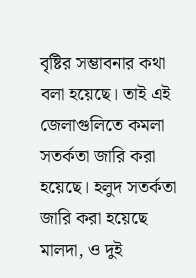বৃষ্টির সম্ভাবনার কথা বলা হয়েছে। তাই এই জেলাগুলিতে কমলা সতর্কতা জারি করা হয়েছে। হলুদ সতর্কতা জারি করা হয়েছে মালদা, ও দুই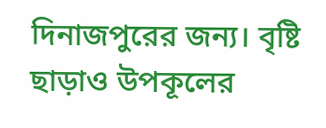দিনাজপুরের জন্য। বৃষ্টি ছাড়াও উপকূলের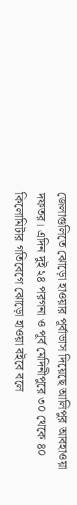জেলাগুলিতে ঝোড়ো হাওয়ার পূর্বাভাস দিয়েছে আলিপুর আবহাওয়া দফতর। এদিন দুই ২৪ পরগনা ও পূর্ব মেদিনীপুরে ৩০ থেকে ৪০ কিলোমিটার গতিবেগে ঝোড়ো হাওয়া বইবে বলে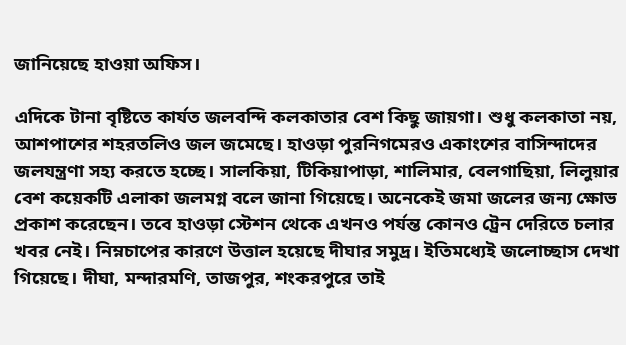জানিয়েছে হাওয়া অফিস।

এদিকে টানা বৃষ্টিতে কার্যত জলবন্দি কলকাতার বেশ কিছু জায়গা। শুধু কলকাতা নয়, আশপাশের শহরতলিও জল জমেছে। হাওড়া পুরনিগমেরও একাংশের বাসিন্দাদের জলযন্ত্রণা সহ্য করতে হচ্ছে। সালকিয়া, টিকিয়াপাড়া, শালিমার, বেলগাছিয়া, লিলুয়ার বেশ কয়েকটি এলাকা জলমগ্ন বলে জানা গিয়েছে। অনেকেই জমা জলের জন্য ক্ষোভ প্রকাশ করেছেন। তবে হাওড়া স্টেশন থেকে এখনও পর্যন্ত কোনও ট্রেন দেরিতে চলার খবর নেই। নিম্নচাপের কারণে উত্তাল হয়েছে দীঘার সমুদ্র। ইতিমধ্যেই জলোচ্ছাস দেখা গিয়েছে। দীঘা, মন্দারমণি, তাজপুর, শংকরপুরে তাই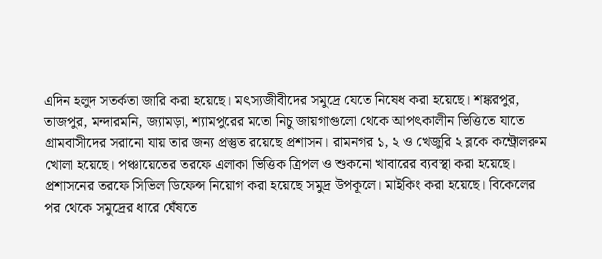এদিন হলুদ সতর্কতা জারি করা হয়েছে। মৎস্যজীবীদের সমুদ্রে যেতে নিষেধ করা হয়েছে। শঙ্করপুর, তাজপুর, মন্দারমনি, জ্যামড়া, শ্যামপুরের মতো নিচু জায়গাগুলো থেকে আপৎকালীন ভিত্তিতে যাতে গ্রামবাসীদের সরানো যায় তার জন্য প্রস্তুত রয়েছে প্রশাসন। রামনগর ১, ২ ও খেজুরি ২ ব্লকে কন্ট্রোলরুম খোলা হয়েছে। পঞ্চায়েতের তরফে এলাকা ভিত্তিক ত্রিপল ও শুকনো খাবারের ব্যবস্থা করা হয়েছে। প্রশাসনের তরফে সিভিল ডিফেন্স নিয়োগ করা হয়েছে সমুদ্র উপকূলে। মাইকিং করা হয়েছে। বিকেলের পর থেকে সমুদ্রের ধারে ঘেঁষতে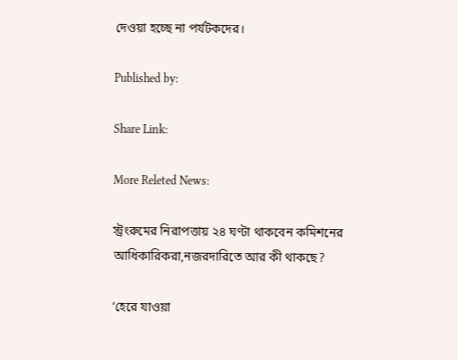দেওয়া হচ্ছে না পর্যটকদের।

Published by:

Share Link:

More Releted News:

স্ট্রংরুমের নিরাপত্তায় ২৪ ঘণ্টা থাকবেন কমিশনের আধিকারিকরা,নজরদারিতে আর কী থাকছে?

‘হেরে যাওয়া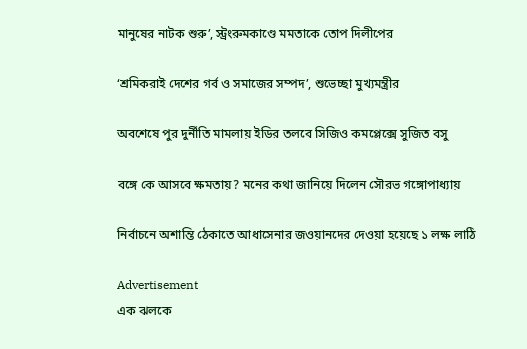মানুষের নাটক শুরু’, স্ট্রংরুমকাণ্ডে মমতাকে তোপ দিলীপের

‘শ্রমিকরাই দেশের গর্ব ও সমাজের সম্পদ’, শুভেচ্ছা মুখ্যমন্ত্রীর

অবশেষে পুর দুর্নীতি মামলায় ইডির তলবে সিজিও কমপ্লেক্সে সুজিত বসু

বঙ্গে কে আসবে ক্ষমতায়? মনের কথা জানিয়ে দিলেন সৌরভ গঙ্গোপাধ্যায়

নির্বাচনে অশান্তি ঠেকাতে আধাসেনার জওয়ানদের দেওয়া হয়েছে ১ লক্ষ লাঠি

Advertisement
এক ঝলকে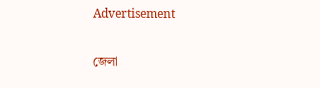Advertisement

জেলা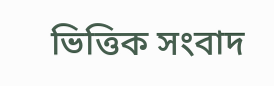ভিত্তিক সংবাদ